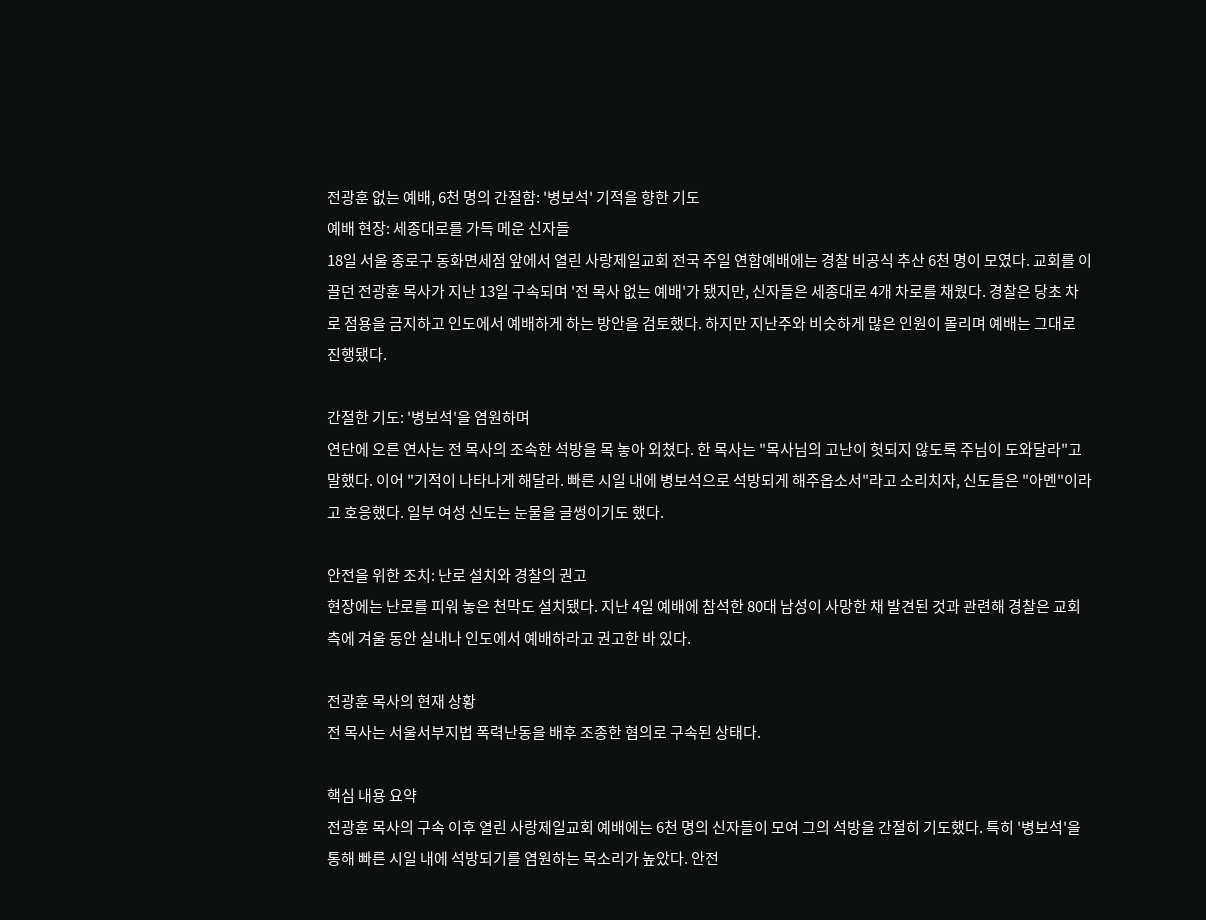전광훈 없는 예배, 6천 명의 간절함: '병보석' 기적을 향한 기도
예배 현장: 세종대로를 가득 메운 신자들
18일 서울 종로구 동화면세점 앞에서 열린 사랑제일교회 전국 주일 연합예배에는 경찰 비공식 추산 6천 명이 모였다. 교회를 이끌던 전광훈 목사가 지난 13일 구속되며 '전 목사 없는 예배'가 됐지만, 신자들은 세종대로 4개 차로를 채웠다. 경찰은 당초 차로 점용을 금지하고 인도에서 예배하게 하는 방안을 검토했다. 하지만 지난주와 비슷하게 많은 인원이 몰리며 예배는 그대로 진행됐다.

간절한 기도: '병보석'을 염원하며
연단에 오른 연사는 전 목사의 조속한 석방을 목 놓아 외쳤다. 한 목사는 "목사님의 고난이 헛되지 않도록 주님이 도와달라"고 말했다. 이어 "기적이 나타나게 해달라. 빠른 시일 내에 병보석으로 석방되게 해주옵소서"라고 소리치자, 신도들은 "아멘"이라고 호응했다. 일부 여성 신도는 눈물을 글썽이기도 했다.

안전을 위한 조치: 난로 설치와 경찰의 권고
현장에는 난로를 피워 놓은 천막도 설치됐다. 지난 4일 예배에 참석한 80대 남성이 사망한 채 발견된 것과 관련해 경찰은 교회 측에 겨울 동안 실내나 인도에서 예배하라고 권고한 바 있다.

전광훈 목사의 현재 상황
전 목사는 서울서부지법 폭력난동을 배후 조종한 혐의로 구속된 상태다.

핵심 내용 요약
전광훈 목사의 구속 이후 열린 사랑제일교회 예배에는 6천 명의 신자들이 모여 그의 석방을 간절히 기도했다. 특히 '병보석'을 통해 빠른 시일 내에 석방되기를 염원하는 목소리가 높았다. 안전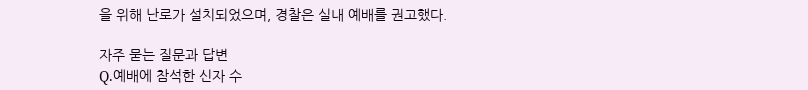을 위해 난로가 설치되었으며, 경찰은 실내 예배를 권고했다.

자주 묻는 질문과 답변
Q.예배에 참석한 신자 수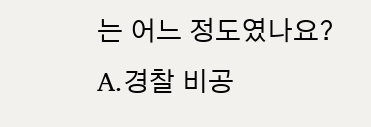는 어느 정도였나요?
A.경찰 비공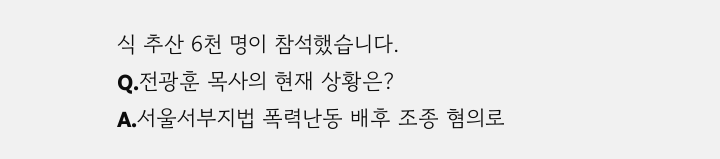식 추산 6천 명이 참석했습니다.
Q.전광훈 목사의 현재 상황은?
A.서울서부지법 폭력난동 배후 조종 혐의로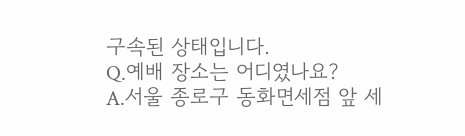구속된 상태입니다.
Q.예배 장소는 어디였나요?
A.서울 종로구 동화면세점 앞 세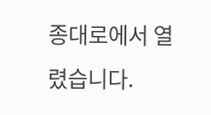종대로에서 열렸습니다.